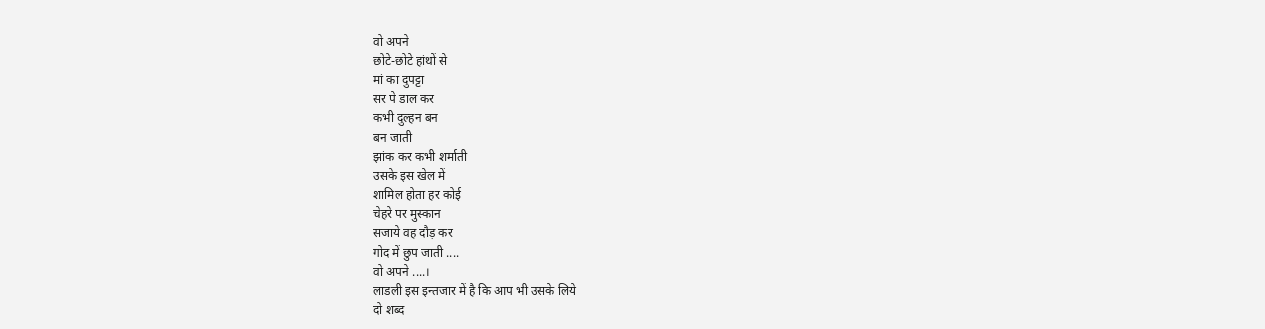वो अपने
छोटे-छोटे हांथों से
मां का दुपट्टा
सर पे डाल कर
कभी दुल्हन बन
बन जाती
झांक कर कभी शर्माती
उसके इस खेल में
शामिल होता हर कोई
चेहरे पर मुस्कान
सजाये वह दौड़ कर
गोद में छुप जाती ....
वो अपने ....।
लाडली इस इन्तजार में है कि आप भी उसके लिये
दो शब्द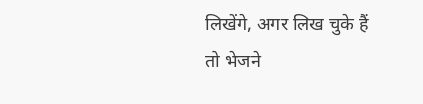लिखेंगे, अगर लिख चुके हैं
तो भेजने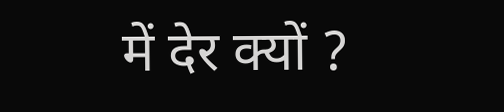में देर क्यों ?